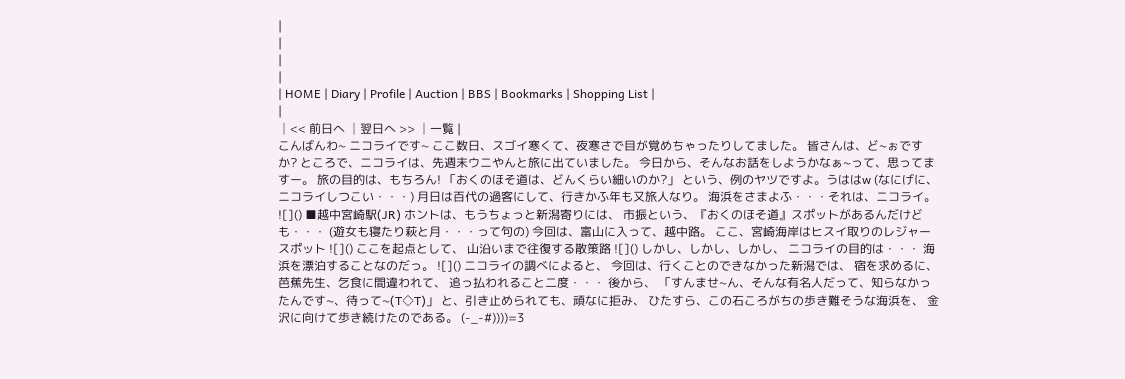|
|
|
|
| HOME | Diary | Profile | Auction | BBS | Bookmarks | Shopping List |
|
│<< 前日へ │翌日へ >> │一覧 |
こんばんわ~ ニコライです~ ここ数日、スゴイ寒くて、夜寒さで目が覚めちゃったりしてました。 皆さんは、ど~ぉですか? ところで、ニコライは、先週末ウニやんと旅に出ていました。 今日から、そんなお話をしようかなぁ~って、思ってますー。 旅の目的は、もちろん! 「おくのほそ道は、どんくらい細いのか?」 という、例のヤツですよ。うははw (なにげに、ニコライしつこい・・・) 月日は百代の過客にして、行きかふ年も又旅人なり。 海浜をさまよふ・・・それは、ニコライ。 ![]() ■越中宮崎駅(JR) ホントは、もうちょっと新潟寄りには、 市振という、『おくのほそ道』スポットがあるんだけども・・・ (遊女も寝たり萩と月・・・って句の) 今回は、富山に入って、越中路。 ここ、宮崎海岸はヒスイ取りのレジャースポット ![]() ここを起点として、 山沿いまで往復する散策路 ![]() しかし、しかし、しかし、 ニコライの目的は・・・ 海浜を漂泊することなのだっ。 ![]() ニコライの調べによると、 今回は、行くことのできなかった新潟では、 宿を求めるに、 芭蕉先生、乞食に間違われて、 追っ払われること二度・・・ 後から、 「すんませ~ん、そんな有名人だって、知らなかったんです~、待って~(T◇T)」 と、引き止められても、頑なに拒み、 ひたすら、この石ころがちの歩き難そうな海浜を、 金沢に向けて歩き続けたのである。 (-_-#))))=3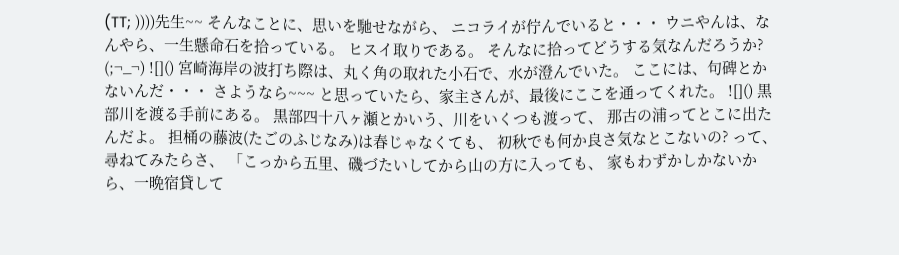(TT; ))))先生~~ そんなことに、思いを馳せながら、 ニコライが佇んでいると・・・ ウニやんは、なんやら、一生懸命石を拾っている。 ヒスイ取りである。 そんなに拾ってどうする気なんだろうか? (;¬_¬) ![]() 宮崎海岸の波打ち際は、丸く角の取れた小石で、水が澄んでいた。 ここには、句碑とかないんだ・・・ さようなら~~~ と思っていたら、家主さんが、最後にここを通ってくれた。 ![]() 黒部川を渡る手前にある。 黒部四十八ヶ瀬とかいう、川をいくつも渡って、 那古の浦ってとこに出たんだよ。 担桶の藤波(たごのふじなみ)は春じゃなくても、 初秋でも何か良さ気なとこないの? って、尋ねてみたらさ、 「こっから五里、磯づたいしてから山の方に入っても、 家もわずかしかないから、一晩宿貸して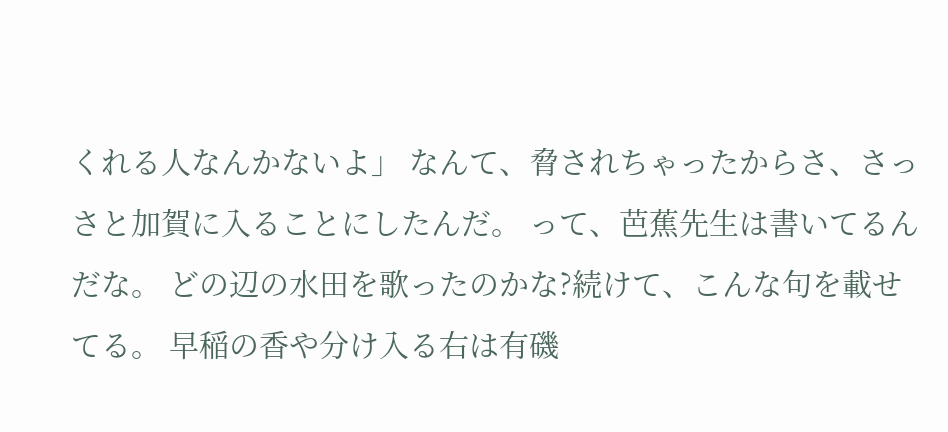くれる人なんかないよ」 なんて、脅されちゃったからさ、さっさと加賀に入ることにしたんだ。 って、芭蕉先生は書いてるんだな。 どの辺の水田を歌ったのかな?続けて、こんな句を載せてる。 早稲の香や分け入る右は有磯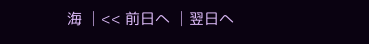海 │<< 前日へ │翌日へ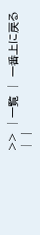>> │一覧 │ 一番上に戻る │ |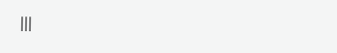|||